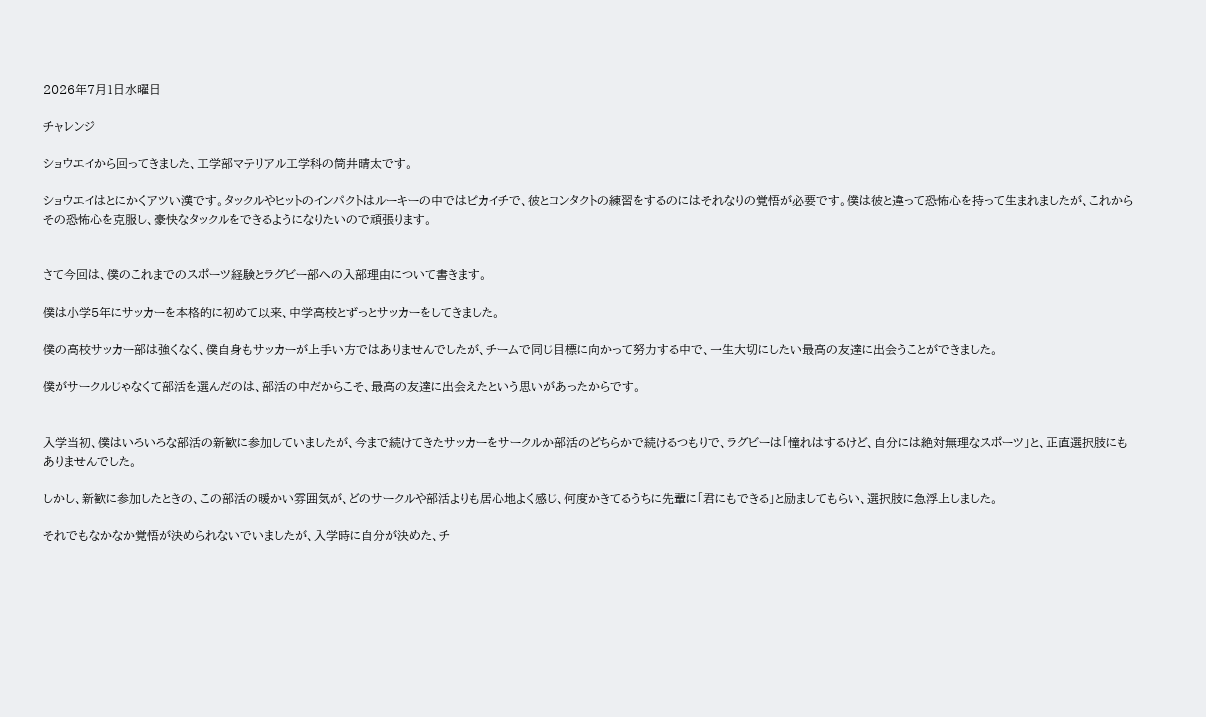2026年7月1日水曜日

チャレンジ

ショウエイから回ってきました、工学部マテリアル工学科の筒井晴太です。

ショウエイはとにかくアツい漢です。タックルやヒットのインパクトはルーキーの中ではピカイチで、彼とコンタクトの練習をするのにはそれなりの覚悟が必要です。僕は彼と違って恐怖心を持って生まれましたが、これからその恐怖心を克服し、豪快なタックルをできるようになりたいので頑張ります。


さて今回は、僕のこれまでのスポーツ経験とラグビー部への入部理由について書きます。

僕は小学5年にサッカーを本格的に初めて以来、中学高校とずっとサッカーをしてきました。

僕の高校サッカー部は強くなく、僕自身もサッカーが上手い方ではありませんでしたが、チームで同じ目標に向かって努力する中で、一生大切にしたい最高の友達に出会うことができました。

僕がサークルじゃなくて部活を選んだのは、部活の中だからこそ、最高の友達に出会えたという思いがあったからです。


入学当初、僕はいろいろな部活の新歓に参加していましたが、今まで続けてきたサッカーをサークルか部活のどちらかで続けるつもりで、ラグビーは「憧れはするけど、自分には絶対無理なスポーツ」と、正直選択肢にもありませんでした。

しかし、新歓に参加したときの、この部活の暖かい雰囲気が、どのサークルや部活よりも居心地よく感じ、何度かきてるうちに先輩に「君にもできる」と励ましてもらい、選択肢に急浮上しました。

それでもなかなか覚悟が決められないでいましたが、入学時に自分が決めた、チ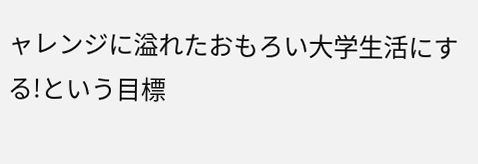ャレンジに溢れたおもろい大学生活にする!という目標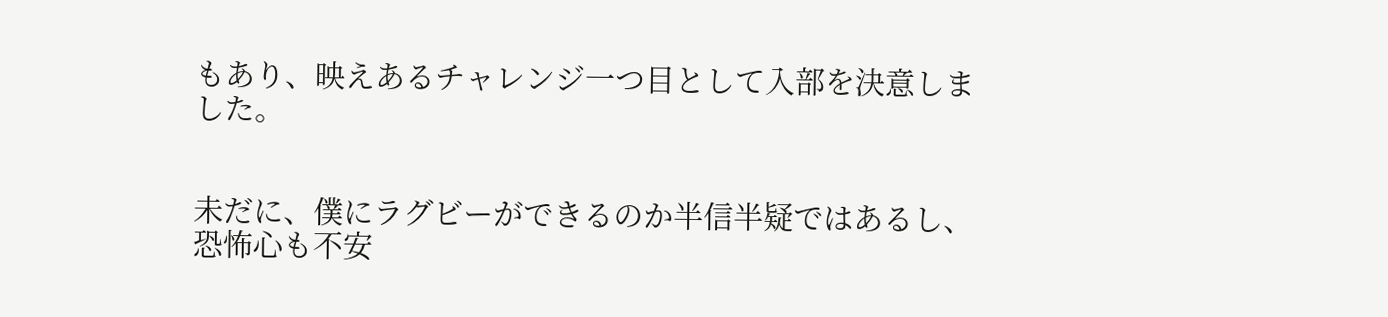もあり、映えあるチャレンジ一つ目として入部を決意しました。


未だに、僕にラグビーができるのか半信半疑ではあるし、恐怖心も不安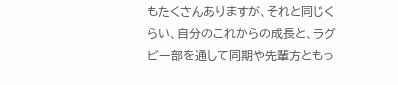もたくさんありますが、それと同じくらい、自分のこれからの成長と、ラグビー部を通して同期や先輩方ともっ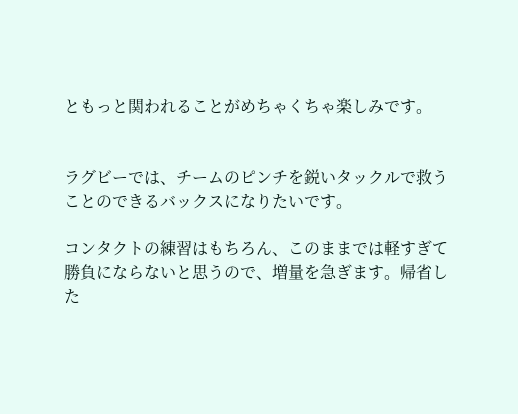ともっと関われることがめちゃくちゃ楽しみです。


ラグビーでは、チームのピンチを鋭いタックルで救うことのできるバックスになりたいです。

コンタクトの練習はもちろん、このままでは軽すぎて勝負にならないと思うので、増量を急ぎます。帰省した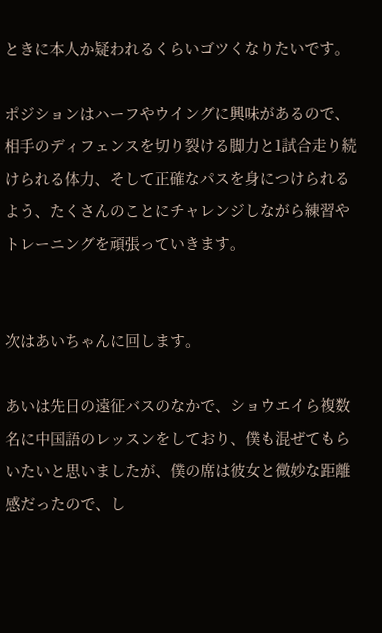ときに本人か疑われるくらいゴツくなりたいです。

ポジションはハーフやウイングに興味があるので、相手のディフェンスを切り裂ける脚力と1試合走り続けられる体力、そして正確なパスを身につけられるよう、たくさんのことにチャレンジしながら練習やトレーニングを頑張っていきます。


次はあいちゃんに回します。

あいは先日の遠征バスのなかで、ショウエイら複数名に中国語のレッスンをしており、僕も混ぜてもらいたいと思いましたが、僕の席は彼女と微妙な距離感だったので、し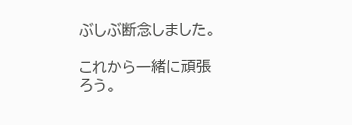ぶしぶ断念しました。

これから一緒に頑張ろう。